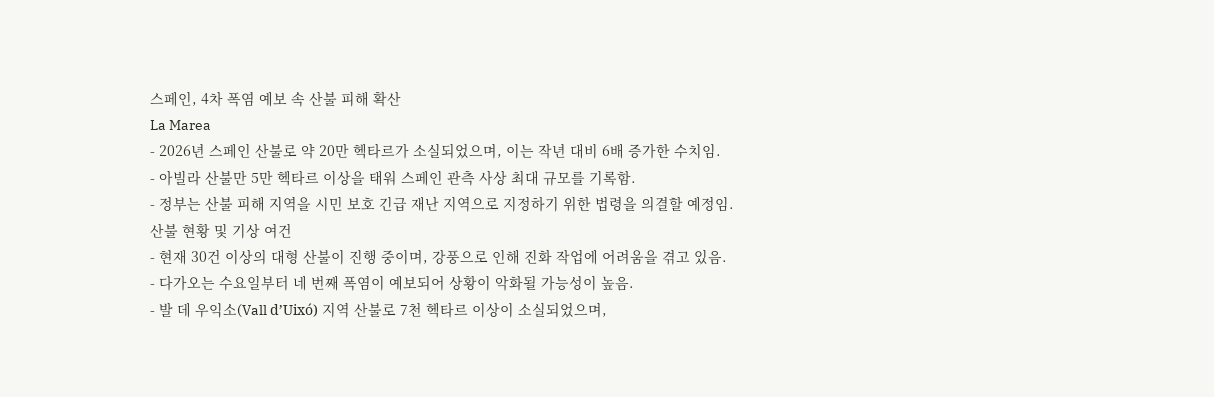스페인, 4차 폭염 예보 속 산불 피해 확산
La Marea
- 2026년 스페인 산불로 약 20만 헥타르가 소실되었으며, 이는 작년 대비 6배 증가한 수치임.
- 아빌라 산불만 5만 헥타르 이상을 태워 스페인 관측 사상 최대 규모를 기록함.
- 정부는 산불 피해 지역을 시민 보호 긴급 재난 지역으로 지정하기 위한 법령을 의결할 예정임.
산불 현황 및 기상 여건
- 현재 30건 이상의 대형 산불이 진행 중이며, 강풍으로 인해 진화 작업에 어려움을 겪고 있음.
- 다가오는 수요일부터 네 번째 폭염이 예보되어 상황이 악화될 가능성이 높음.
- 발 데 우익소(Vall d’Uixó) 지역 산불로 7천 헥타르 이상이 소실되었으며,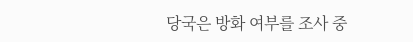당국은 방화 여부를 조사 중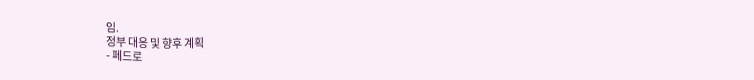임.
정부 대응 및 향후 계획
- 페드로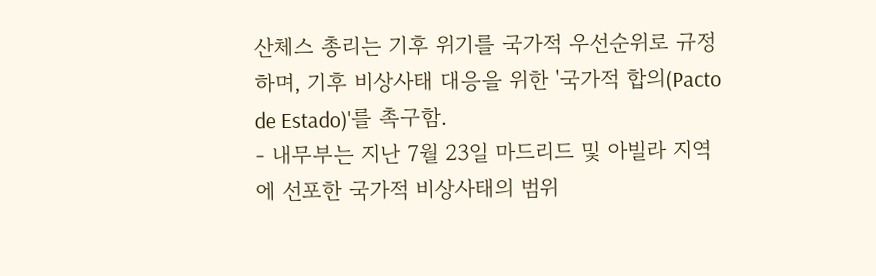산체스 총리는 기후 위기를 국가적 우선순위로 규정하며, 기후 비상사태 대응을 위한 '국가적 합의(Pacto de Estado)'를 촉구함.
- 내무부는 지난 7월 23일 마드리드 및 아빌라 지역에 선포한 국가적 비상사태의 범위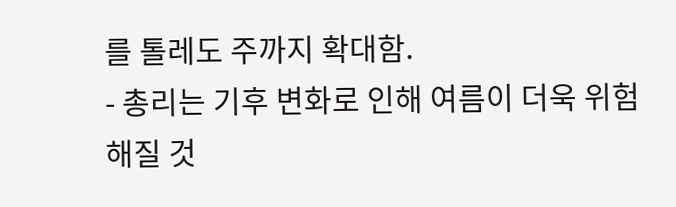를 톨레도 주까지 확대함.
- 총리는 기후 변화로 인해 여름이 더욱 위험해질 것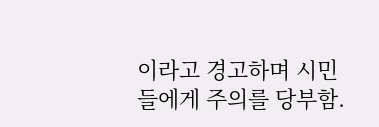이라고 경고하며 시민들에게 주의를 당부함.